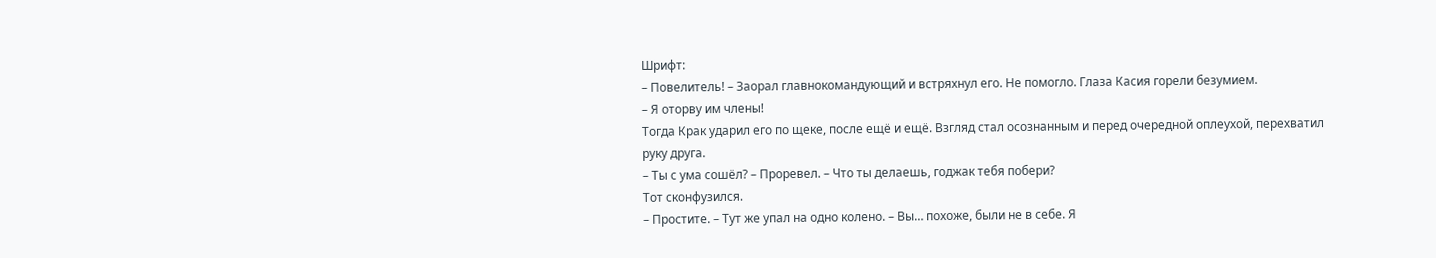Шрифт:
– Повелитель! – Заорал главнокомандующий и встряхнул его. Не помогло. Глаза Касия горели безумием.
– Я оторву им члены!
Тогда Крак ударил его по щеке, после ещё и ещё. Взгляд стал осознанным и перед очередной оплеухой, перехватил руку друга.
– Ты с ума сошёл? – Проревел. – Что ты делаешь, годжак тебя побери?
Тот сконфузился.
– Простите. – Тут же упал на одно колено. – Вы… похоже, были не в себе. Я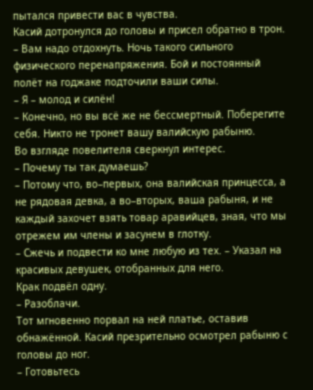пытался привести вас в чувства.
Касий дотронулся до головы и присел обратно в трон.
– Вам надо отдохнуть. Ночь такого сильного физического перенапряжения. Бой и постоянный полёт на годжаке подточили ваши силы.
– Я – молод и силён!
– Конечно, но вы всё же не бессмертный. Поберегите себя. Никто не тронет вашу валийскую рабыню.
Во взгляде повелителя сверкнул интерес.
– Почему ты так думаешь?
– Потому что, во–первых, она валийская принцесса, а не рядовая девка, а во–вторых, ваша рабыня, и не каждый захочет взять товар аравийцев, зная, что мы отрежем им члены и засунем в глотку.
– Сжечь и подвести ко мне любую из тех. – Указал на красивых девушек, отобранных для него.
Крак подвёл одну.
– Разоблачи.
Тот мгновенно порвал на ней платье, оставив обнажённой. Касий презрительно осмотрел рабыню с головы до ног.
– Готовьтесь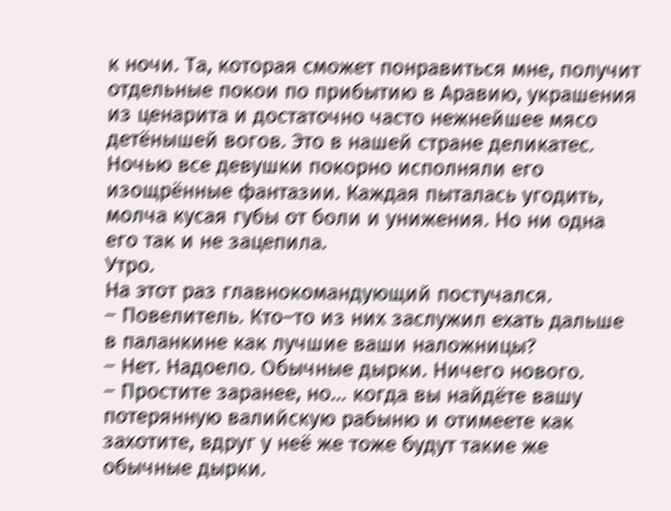к ночи. Та, которая сможет понравиться мне, получит отдельные покои по прибытию в Аравию, украшения из ценарита и достаточно часто нежнейшее мясо детёнышей вогов. Это в нашей стране деликатес.
Ночью все девушки покорно исполняли его изощрённые фантазии. Каждая пыталась угодить, молча кусая губы от боли и унижения. Но ни одна его так и не зацепила.
Утро.
На этот раз главнокомандующий постучался.
– Повелитель. Кто–то из них заслужил ехать дальше в паланкине как лучшие ваши наложницы?
– Нет. Надоело. Обычные дырки. Ничего нового.
– Простите заранее, но… когда вы найдёте вашу потерянную валийскую рабыню и отимеете как захотите, вдруг у неё же тоже будут такие же обычные дырки.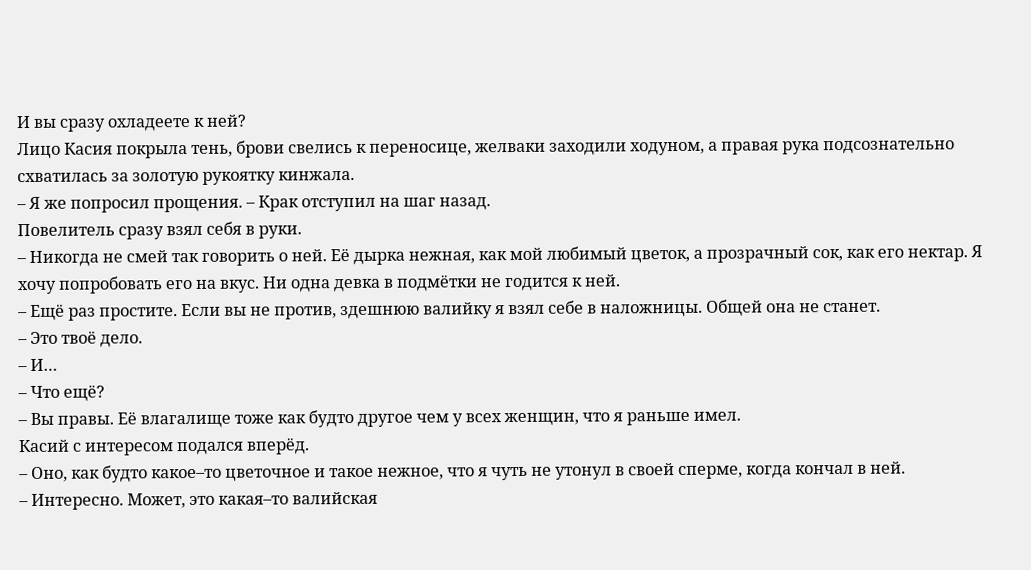И вы сразу охладеете к ней?
Лицо Касия покрыла тень, брови свелись к переносице, желваки заходили ходуном, а правая рука подсознательно схватилась за золотую рукоятку кинжала.
– Я же попросил прощения. – Крак отступил на шаг назад.
Повелитель сразу взял себя в руки.
– Никогда не смей так говорить о ней. Её дырка нежная, как мой любимый цветок, а прозрачный сок, как его нектар. Я хочу попробовать его на вкус. Ни одна девка в подмётки не годится к ней.
– Ещё раз простите. Если вы не против, здешнюю валийку я взял себе в наложницы. Общей она не станет.
– Это твоё дело.
– И…
– Что ещё?
– Вы правы. Её влагалище тоже как будто другое чем у всех женщин, что я раньше имел.
Касий с интересом подался вперёд.
– Оно, как будто какое–то цветочное и такое нежное, что я чуть не утонул в своей сперме, когда кончал в ней.
– Интересно. Может, это какая–то валийская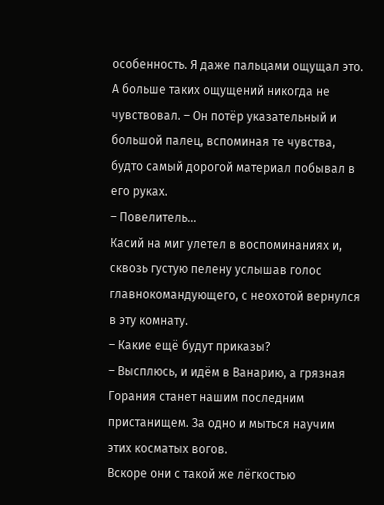особенность. Я даже пальцами ощущал это. А больше таких ощущений никогда не чувствовал. – Он потёр указательный и большой палец, вспоминая те чувства, будто самый дорогой материал побывал в его руках.
– Повелитель…
Касий на миг улетел в воспоминаниях и, сквозь густую пелену услышав голос главнокомандующего, с неохотой вернулся в эту комнату.
– Какие ещё будут приказы?
– Высплюсь, и идём в Ванарию, а грязная Горания станет нашим последним пристанищем. За одно и мыться научим этих косматых вогов.
Вскоре они с такой же лёгкостью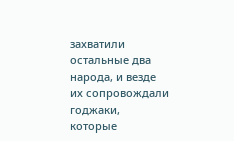захватили остальные два народа, и везде их сопровождали годжаки, которые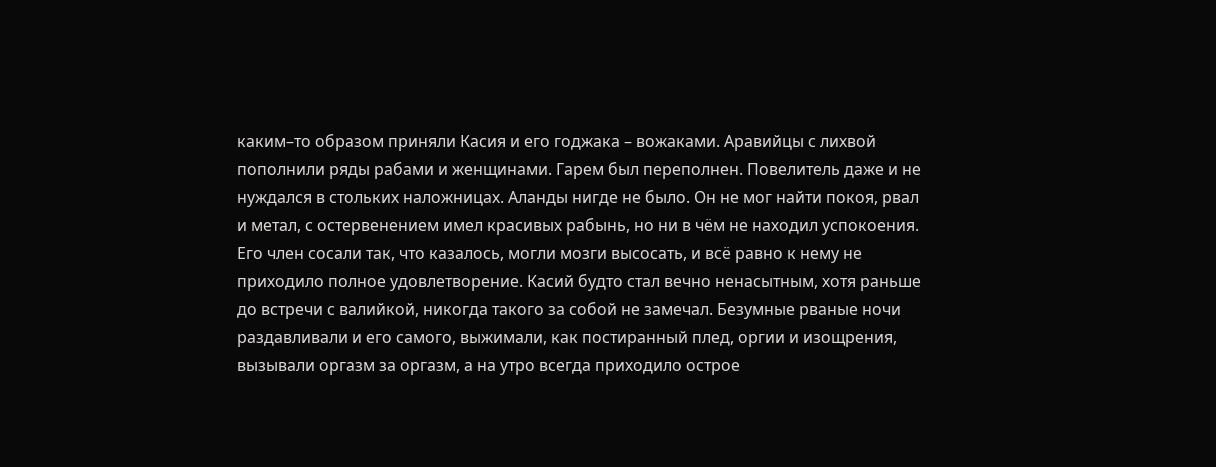каким–то образом приняли Касия и его годжака – вожаками. Аравийцы с лихвой пополнили ряды рабами и женщинами. Гарем был переполнен. Повелитель даже и не нуждался в стольких наложницах. Аланды нигде не было. Он не мог найти покоя, рвал и метал, с остервенением имел красивых рабынь, но ни в чём не находил успокоения. Его член сосали так, что казалось, могли мозги высосать, и всё равно к нему не приходило полное удовлетворение. Касий будто стал вечно ненасытным, хотя раньше до встречи с валийкой, никогда такого за собой не замечал. Безумные рваные ночи раздавливали и его самого, выжимали, как постиранный плед, оргии и изощрения, вызывали оргазм за оргазм, а на утро всегда приходило острое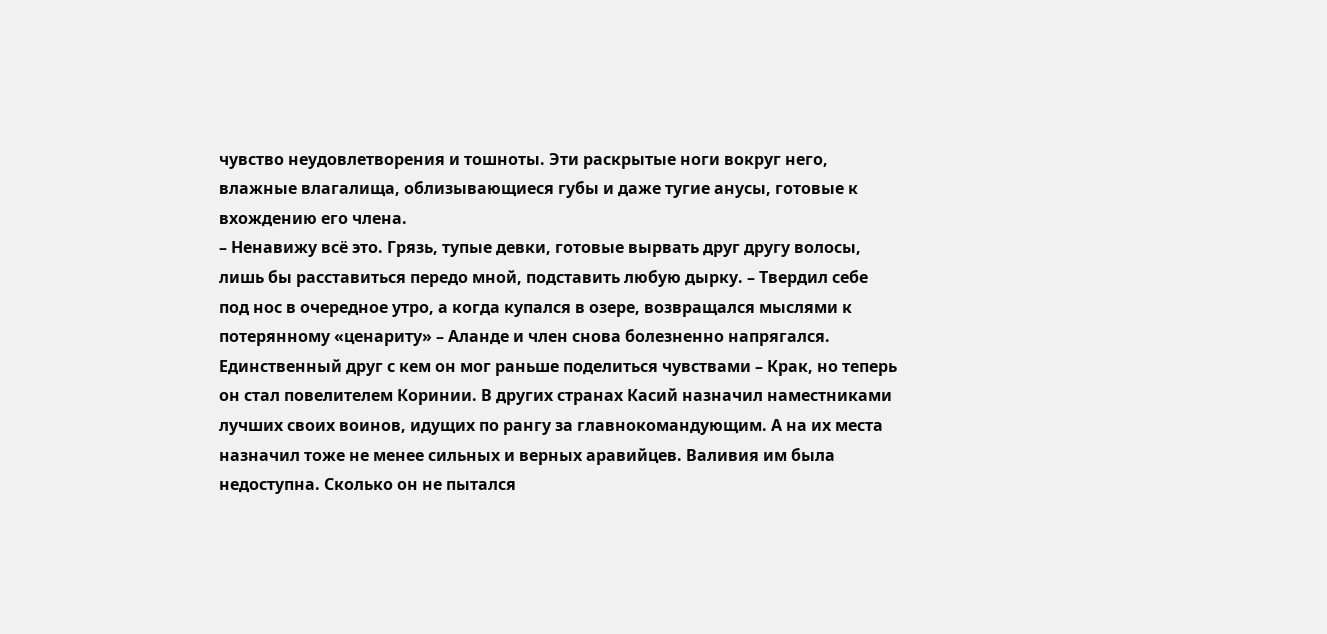чувство неудовлетворения и тошноты. Эти раскрытые ноги вокруг него, влажные влагалища, облизывающиеся губы и даже тугие анусы, готовые к вхождению его члена.
– Ненавижу всё это. Грязь, тупые девки, готовые вырвать друг другу волосы, лишь бы расставиться передо мной, подставить любую дырку. – Твердил себе под нос в очередное утро, а когда купался в озере, возвращался мыслями к потерянному «ценариту» – Аланде и член снова болезненно напрягался.
Единственный друг с кем он мог раньше поделиться чувствами – Крак, но теперь он стал повелителем Коринии. В других странах Касий назначил наместниками лучших своих воинов, идущих по рангу за главнокомандующим. А на их места назначил тоже не менее сильных и верных аравийцев. Валивия им была недоступна. Сколько он не пытался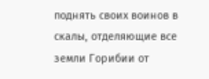поднять своих воинов в скалы, отделяющие все земли Горибии от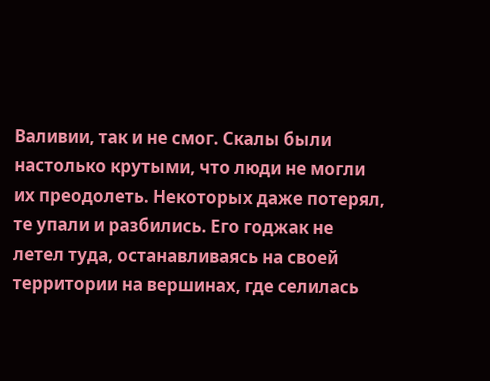Валивии, так и не смог. Скалы были настолько крутыми, что люди не могли их преодолеть. Некоторых даже потерял, те упали и разбились. Его годжак не летел туда, останавливаясь на своей территории на вершинах, где селилась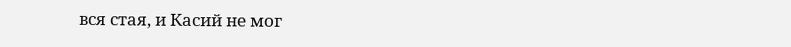вся стая, и Касий не мог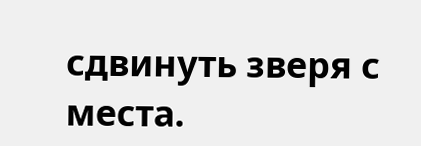сдвинуть зверя с места.